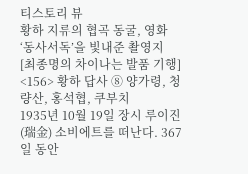티스토리 뷰
황하 지류의 협곡 동굴, 영화 ‘동사서독’을 빛내준 촬영지
[최종명의 차이나는 발품 기행] <156> 황하 답사 ⑧ 양가령, 청량산, 홍석협, 쿠부치
1935년 10월 19일 장시 루이진(瑞金) 소비에트를 떠난다. 367일 동안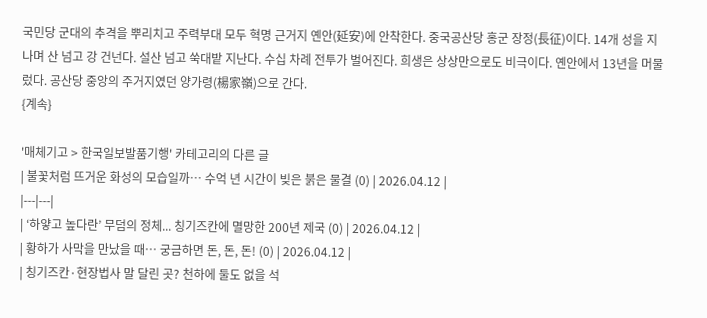국민당 군대의 추격을 뿌리치고 주력부대 모두 혁명 근거지 옌안(延安)에 안착한다. 중국공산당 홍군 장정(長征)이다. 14개 성을 지나며 산 넘고 강 건넌다. 설산 넘고 쑥대밭 지난다. 수십 차례 전투가 벌어진다. 희생은 상상만으로도 비극이다. 옌안에서 13년을 머물렀다. 공산당 중앙의 주거지였던 양가령(楊家嶺)으로 간다.
{계속}

'매체기고 > 한국일보발품기행' 카테고리의 다른 글
| 불꽃처럼 뜨거운 화성의 모습일까… 수억 년 시간이 빚은 붉은 물결 (0) | 2026.04.12 |
|---|---|
| ‘하얗고 높다란’ 무덤의 정체... 칭기즈칸에 멸망한 200년 제국 (0) | 2026.04.12 |
| 황하가 사막을 만났을 때… 궁금하면 돈, 돈, 돈! (0) | 2026.04.12 |
| 칭기즈칸·현장법사 말 달린 곳? 천하에 둘도 없을 석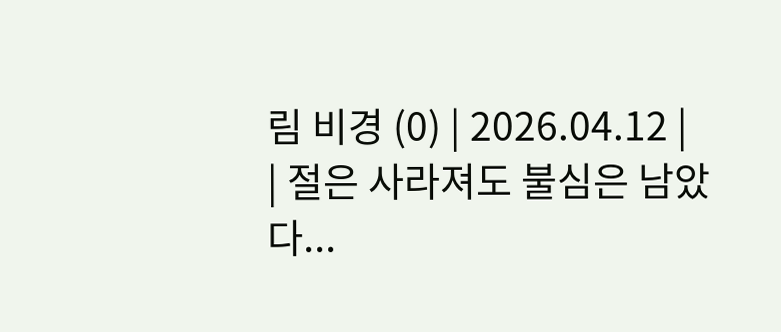림 비경 (0) | 2026.04.12 |
| 절은 사라져도 불심은 남았다...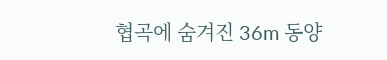협곡에 숨겨진 36m 동양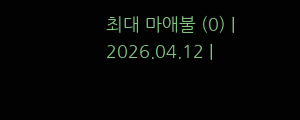최대 마애불 (0) | 2026.04.12 |